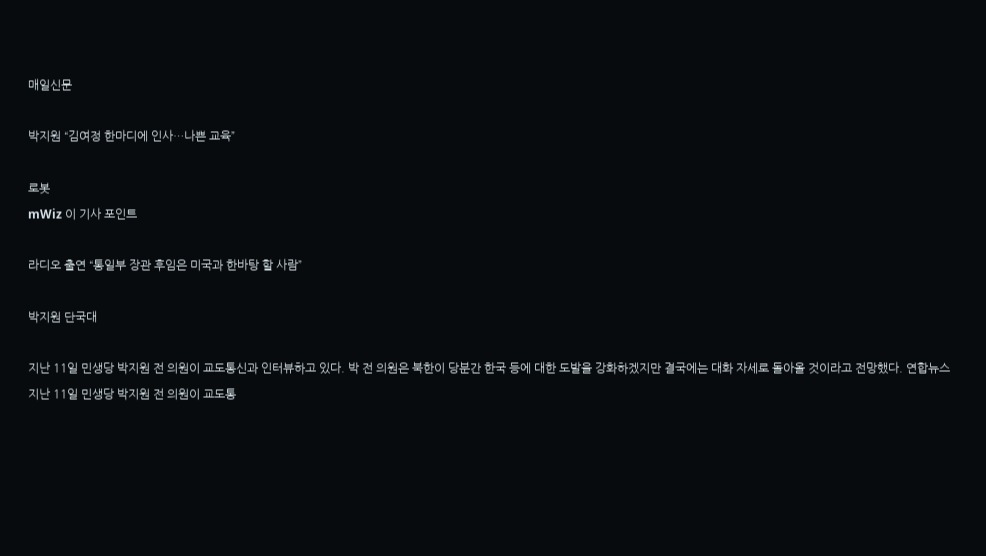매일신문

박지원 “김여정 한마디에 인사…나쁜 교육”

로봇
mWiz 이 기사 포인트

라디오 출연 “통일부 장관 후임은 미국과 한바탕 할 사람”

박지원 단국대

지난 11일 민생당 박지원 전 의원이 교도통신과 인터뷰하고 있다. 박 전 의원은 북한이 당분간 한국 등에 대한 도발을 강화하겠지만 결국에는 대화 자세로 돌아올 것이라고 전망했다. 연합뉴스
지난 11일 민생당 박지원 전 의원이 교도통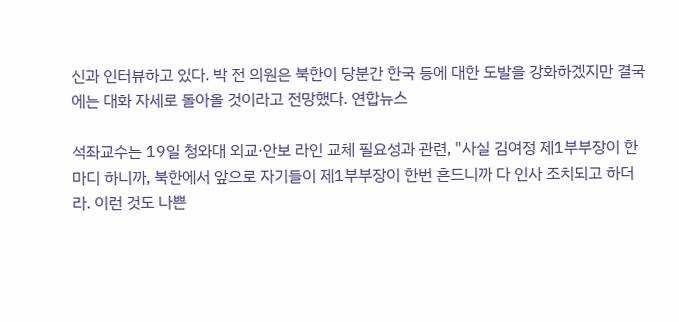신과 인터뷰하고 있다. 박 전 의원은 북한이 당분간 한국 등에 대한 도발을 강화하겠지만 결국에는 대화 자세로 돌아올 것이라고 전망했다. 연합뉴스

석좌교수는 19일 청와대 외교·안보 라인 교체 필요성과 관련, "사실 김여정 제1부부장이 한 마디 하니까, 북한에서 앞으로 자기들이 제1부부장이 한번 흔드니까 다 인사 조치되고 하더라. 이런 것도 나쁜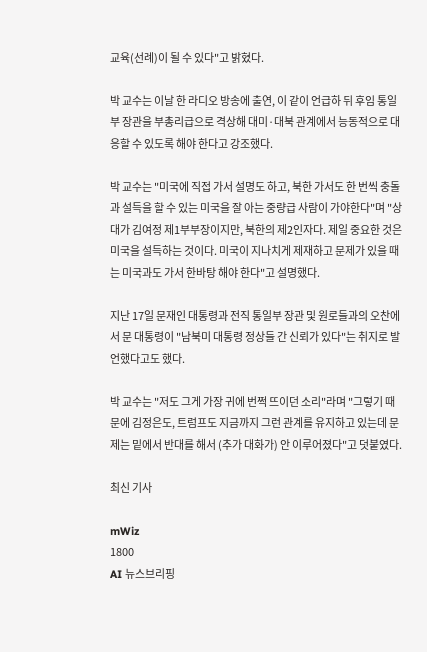교육(선례)이 될 수 있다"고 밝혔다.

박 교수는 이날 한 라디오 방송에 출연, 이 같이 언급하 뒤 후임 통일부 장관을 부총리급으로 격상해 대미·대북 관계에서 능동적으로 대응할 수 있도록 해야 한다고 강조했다.

박 교수는 "미국에 직접 가서 설명도 하고, 북한 가서도 한 번씩 충돌과 설득을 할 수 있는 미국을 잘 아는 중량급 사람이 가야한다"며 "상대가 김여정 제1부부장이지만, 북한의 제2인자다. 제일 중요한 것은 미국을 설득하는 것이다. 미국이 지나치게 제재하고 문제가 있을 때는 미국과도 가서 한바탕 해야 한다"고 설명했다.

지난 17일 문재인 대통령과 전직 통일부 장관 및 원로들과의 오찬에서 문 대통령이 "남북미 대통령 정상들 간 신뢰가 있다"는 취지로 발언했다고도 했다.

박 교수는 "저도 그게 가장 귀에 번쩍 뜨이던 소리"라며 "그렇기 때문에 김정은도, 트럼프도 지금까지 그런 관계를 유지하고 있는데 문제는 밑에서 반대를 해서 (추가 대화가) 안 이루어졌다"고 덧붙였다.

최신 기사

mWiz
1800
AI 뉴스브리핑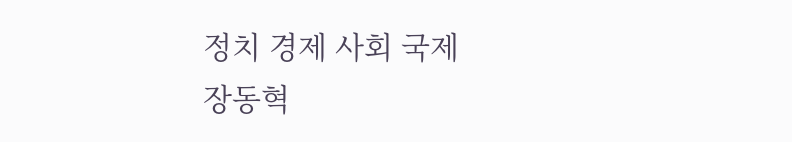정치 경제 사회 국제
장동혁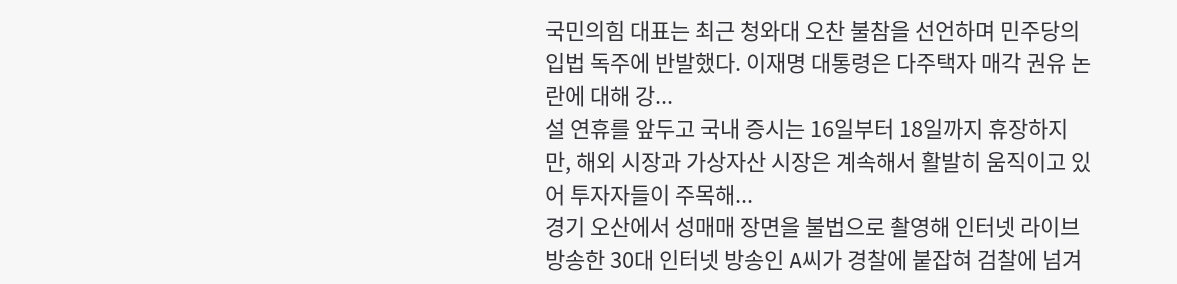국민의힘 대표는 최근 청와대 오찬 불참을 선언하며 민주당의 입법 독주에 반발했다. 이재명 대통령은 다주택자 매각 권유 논란에 대해 강...
설 연휴를 앞두고 국내 증시는 16일부터 18일까지 휴장하지만, 해외 시장과 가상자산 시장은 계속해서 활발히 움직이고 있어 투자자들이 주목해...
경기 오산에서 성매매 장면을 불법으로 촬영해 인터넷 라이브 방송한 30대 인터넷 방송인 A씨가 경찰에 붙잡혀 검찰에 넘겨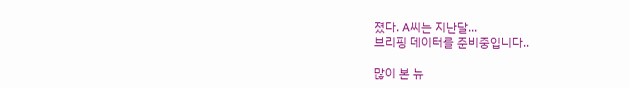졌다. A씨는 지난달...
브리핑 데이터를 준비중입니다..

많이 본 뉴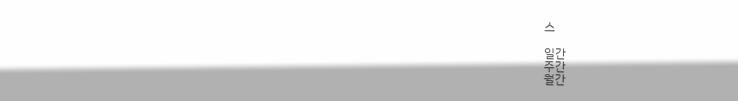스

일간
주간
월간